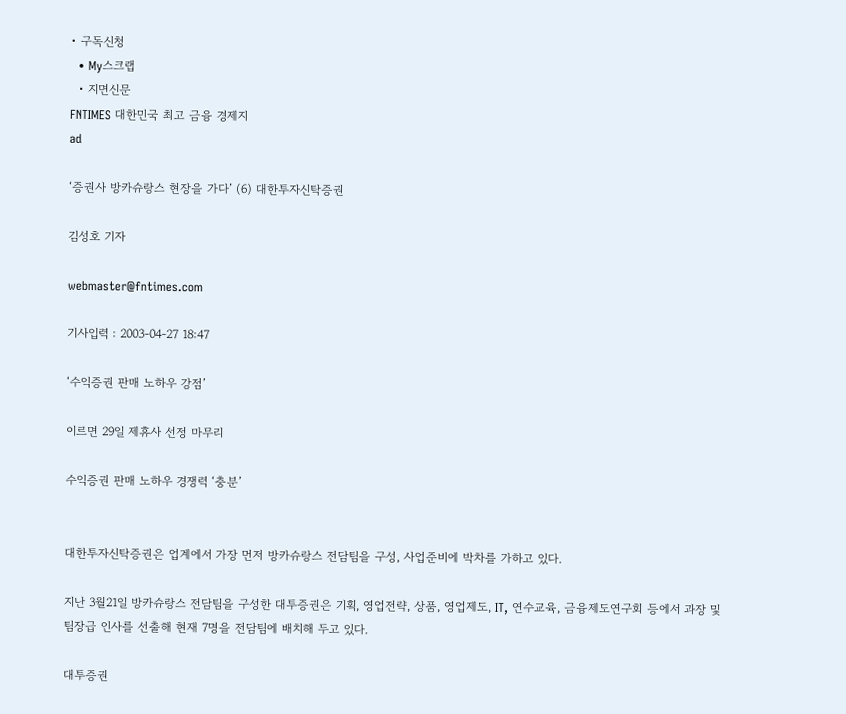• 구독신청
  • My스크랩
  • 지면신문
FNTIMES 대한민국 최고 금융 경제지
ad

‘증권사 방카슈랑스 현장을 가다’ (6) 대한투자신탁증권

김성호 기자

webmaster@fntimes.com

기사입력 : 2003-04-27 18:47

‘수익증권 판매 노하우 강점’

이르면 29일 제휴사 선정 마무리

수익증권 판매 노하우 경쟁력 ‘충분’


대한투자신탁증권은 업계에서 가장 먼저 방카슈랑스 전담팀을 구성, 사업준비에 박차를 가하고 있다.

지난 3월21일 방카슈랑스 전담팀을 구성한 대투증권은 기획, 영업전략, 상품, 영업제도, IT, 연수교육, 금융제도연구회 등에서 과장 및 팀장급 인사를 선출해 현재 7명을 전담팀에 배치해 두고 있다.

대투증권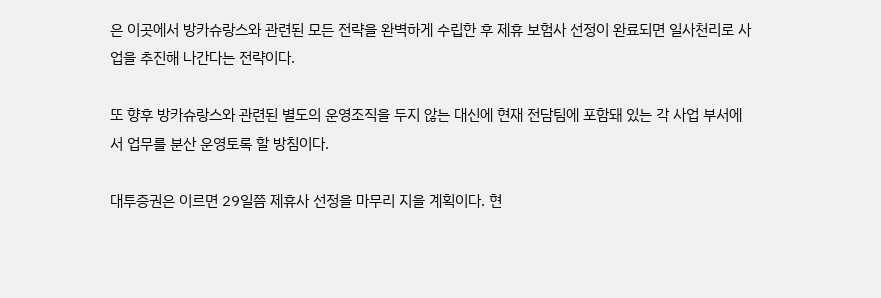은 이곳에서 방카슈랑스와 관련된 모든 전략을 완벽하게 수립한 후 제휴 보험사 선정이 완료되면 일사천리로 사업을 추진해 나간다는 전략이다.

또 향후 방카슈랑스와 관련된 별도의 운영조직을 두지 않는 대신에 현재 전담팀에 포함돼 있는 각 사업 부서에서 업무를 분산 운영토록 할 방침이다.

대투증권은 이르면 29일쯤 제휴사 선정을 마무리 지을 계획이다. 현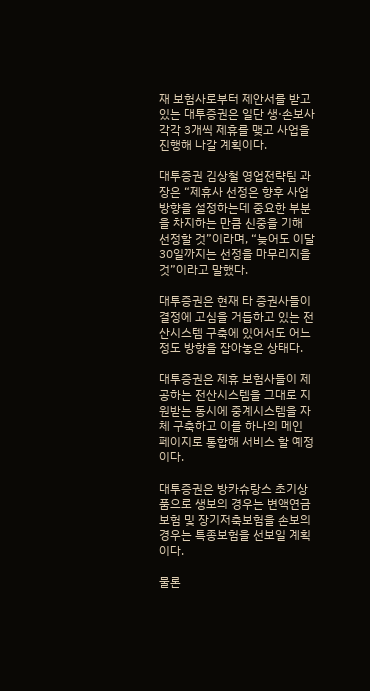재 보험사로부터 제안서를 받고 있는 대투증권은 일단 생·손보사 각각 3개씩 제휴를 맺고 사업을 진행해 나갈 계획이다.

대투증권 김상철 영업전략팀 과장은 “제휴사 선정은 향후 사업방향을 설정하는데 중요한 부분을 차지하는 만큼 신중을 기해 선정할 것”이라며, “늦어도 이달 30일까지는 선정을 마무리지을 것”이라고 말했다.

대투증권은 현재 타 증권사들이 결정에 고심을 거듭하고 있는 전산시스템 구축에 있어서도 어느 정도 방향을 잡아놓은 상태다.

대투증권은 제휴 보험사들이 제공하는 전산시스템을 그대로 지원받는 동시에 중계시스템을 자체 구축하고 이를 하나의 메인 페이지로 통합해 서비스 할 예정이다.

대투증권은 방카슈랑스 초기상품으로 생보의 경우는 변액연금보험 및 장기저축보험을 손보의경우는 특종보험을 선보일 계획이다.

물론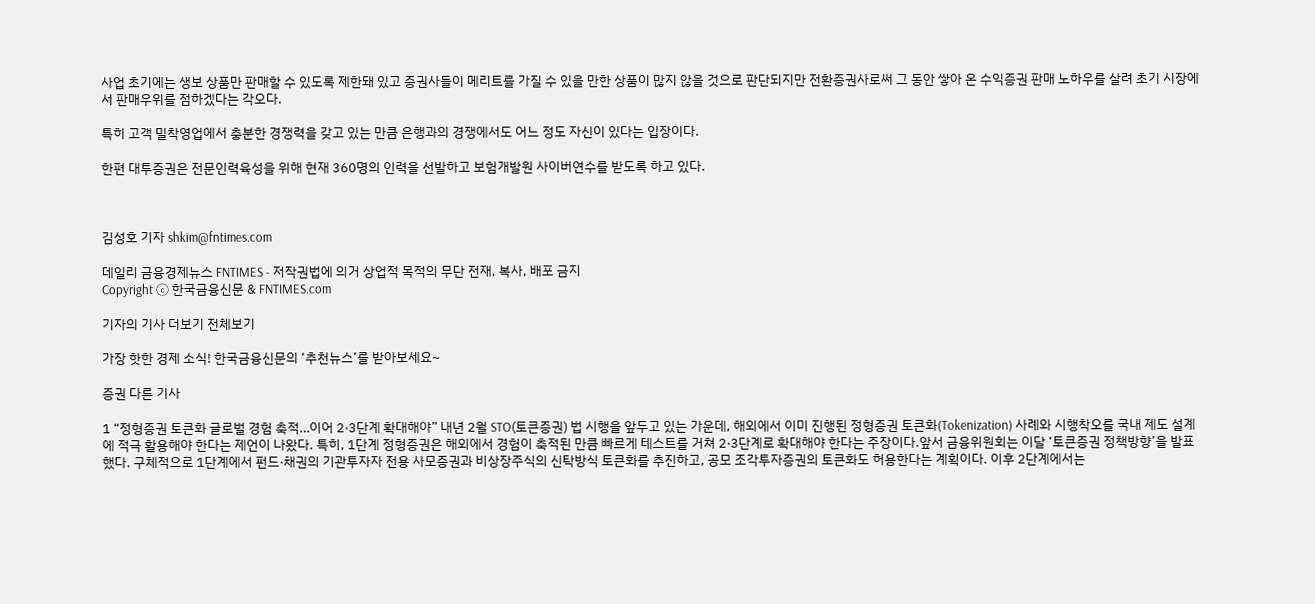사업 초기에는 생보 상품만 판매할 수 있도록 제한돼 있고 증권사들이 메리트를 가질 수 있을 만한 상품이 많지 않을 것으로 판단되지만 전환증권사로써 그 동안 쌓아 온 수익증권 판매 노하우를 살려 초기 시장에서 판매우위를 점하겠다는 각오다.

특히 고객 밀착영업에서 충분한 경쟁력을 갖고 있는 만큼 은행과의 경쟁에서도 어느 정도 자신이 있다는 입장이다.

한편 대투증권은 전문인력육성을 위해 현재 360명의 인력을 선발하고 보험개발원 사이버연수를 받도록 하고 있다.



김성호 기자 shkim@fntimes.com

데일리 금융경제뉴스 FNTIMES - 저작권법에 의거 상업적 목적의 무단 전재, 복사, 배포 금지
Copyright ⓒ 한국금융신문 & FNTIMES.com

기자의 기사 더보기 전체보기

가장 핫한 경제 소식! 한국금융신문의 ‘추천뉴스’를 받아보세요~

증권 다른 기사

1 “정형증권 토큰화 글로벌 경험 축적…이어 2·3단계 확대해야” 내년 2월 STO(토큰증권) 법 시행을 앞두고 있는 가운데, 해외에서 이미 진행된 정형증권 토큰화(Tokenization) 사례와 시행착오를 국내 제도 설계에 적극 활용해야 한다는 제언이 나왔다. 특히, 1단계 정형증권은 해외에서 경험이 축적된 만큼 빠르게 테스트를 거쳐 2·3단계로 확대해야 한다는 주장이다.앞서 금융위원회는 이달 ‘토큰증권 정책방향’을 발표했다. 구체적으로 1단계에서 펀드·채권의 기관투자자 전용 사모증권과 비상장주식의 신탁방식 토큰화를 추진하고, 공모 조각투자증권의 토큰화도 허용한다는 계획이다. 이후 2단계에서는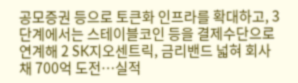공모증권 등으로 토큰화 인프라를 확대하고, 3단계에서는 스테이블코인 등을 결제수단으로 연계해 2 SK지오센트릭, 금리밴드 넓혀 회사채 700억 도전…실적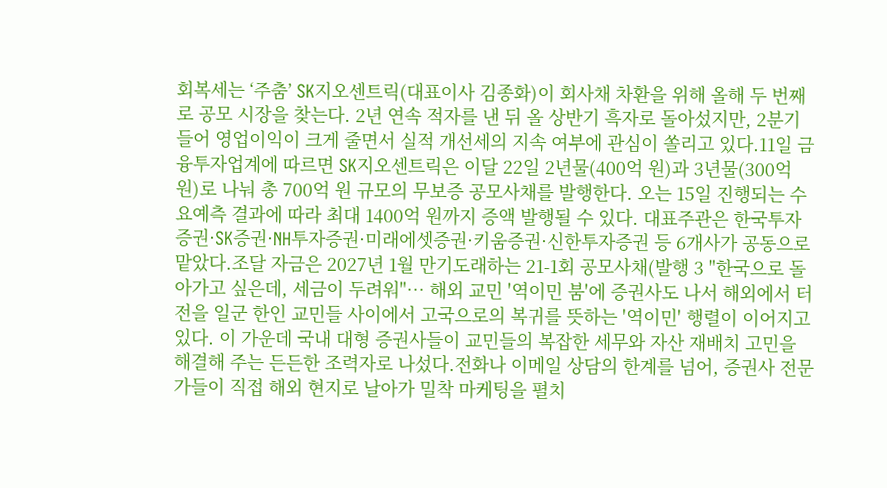회복세는 ‘주춤’ SK지오센트릭(대표이사 김종화)이 회사채 차환을 위해 올해 두 번째로 공모 시장을 찾는다. 2년 연속 적자를 낸 뒤 올 상반기 흑자로 돌아섰지만, 2분기 들어 영업이익이 크게 줄면서 실적 개선세의 지속 여부에 관심이 쏠리고 있다.11일 금융투자업계에 따르면 SK지오센트릭은 이달 22일 2년물(400억 원)과 3년물(300억 원)로 나눠 총 700억 원 규모의 무보증 공모사채를 발행한다. 오는 15일 진행되는 수요예측 결과에 따라 최대 1400억 원까지 증액 발행될 수 있다. 대표주관은 한국투자증권·SK증권·NH투자증권·미래에셋증권·키움증권·신한투자증권 등 6개사가 공동으로 맡았다.조달 자금은 2027년 1월 만기도래하는 21-1회 공모사채(발행 3 "한국으로 돌아가고 싶은데, 세금이 두려워"… 해외 교민 '역이민 붐'에 증권사도 나서 해외에서 터전을 일군 한인 교민들 사이에서 고국으로의 복귀를 뜻하는 '역이민' 행렬이 이어지고 있다. 이 가운데 국내 대형 증권사들이 교민들의 복잡한 세무와 자산 재배치 고민을 해결해 주는 든든한 조력자로 나섰다.전화나 이메일 상담의 한계를 넘어, 증권사 전문가들이 직접 해외 현지로 날아가 밀착 마케팅을 펼치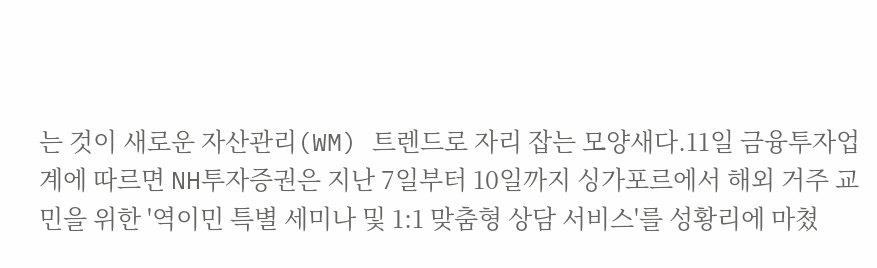는 것이 새로운 자산관리(WM) 트렌드로 자리 잡는 모양새다.11일 금융투자업계에 따르면 NH투자증권은 지난 7일부터 10일까지 싱가포르에서 해외 거주 교민을 위한 '역이민 특별 세미나 및 1:1 맞춤형 상담 서비스'를 성황리에 마쳤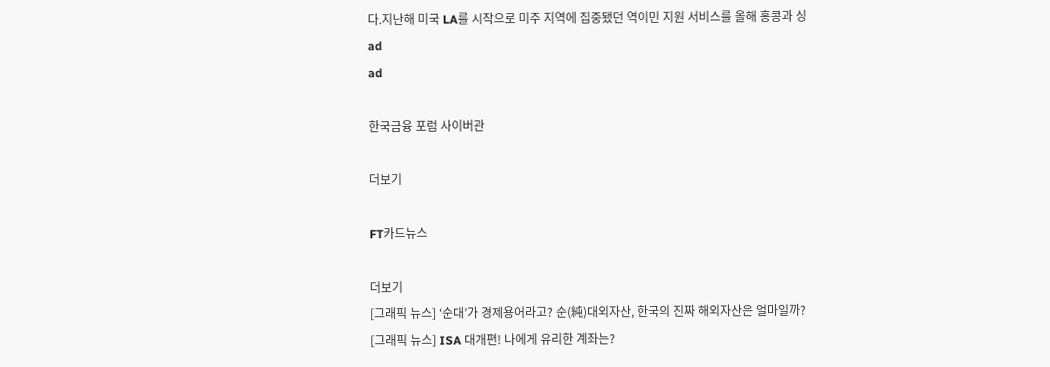다.지난해 미국 LA를 시작으로 미주 지역에 집중됐던 역이민 지원 서비스를 올해 홍콩과 싱
ad
ad

한국금융 포럼 사이버관

더보기

FT카드뉴스

더보기
[그래픽 뉴스] ‘순대’가 경제용어라고? 순(純)대외자산, 한국의 진짜 해외자산은 얼마일까?
[그래픽 뉴스] ISA 대개편! 나에게 유리한 계좌는?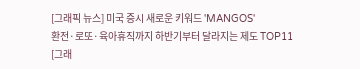[그래픽 뉴스] 미국 증시 새로운 키워드 'MANGOS'
환전·로또·육아휴직까지 하반기부터 달라지는 제도 TOP11
[그래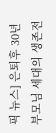픽 뉴스] 은퇴후 30년 부모님 세대의 생존전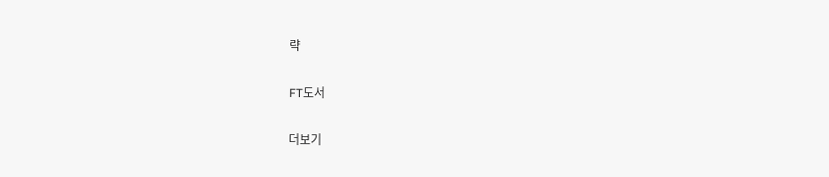략

FT도서

더보기